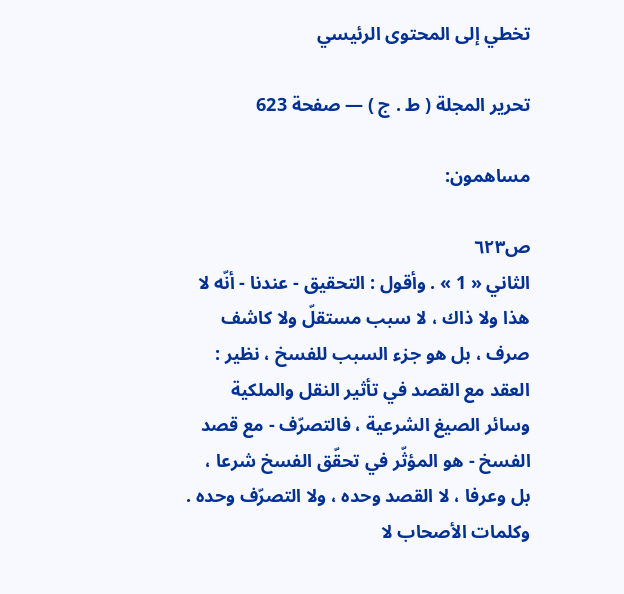تخطي إلى المحتوى الرئيسي

تحرير المجلة ( ط . ج ) — صفحة 623

مساهمون:

ص٦٢٣
الثاني « 1 » . وأقول : التحقيق - عندنا - أنّه لا هذا ولا ذاك ، لا سبب مستقلّ ولا كاشف صرف ، بل هو جزء السبب للفسخ ، نظير : العقد مع القصد في تأثير النقل والملكية وسائر الصيغ الشرعية ، فالتصرّف - مع قصد الفسخ - هو المؤثّر في تحقّق الفسخ شرعا ، بل وعرفا ، لا القصد وحده ، ولا التصرّف وحده . وكلمات الأصحاب لا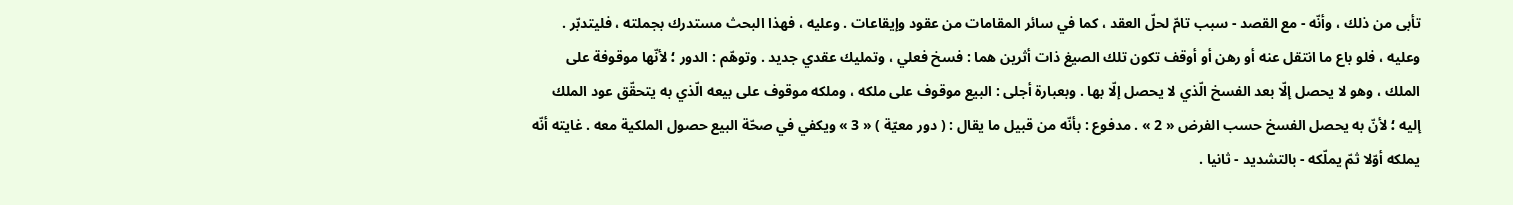تأبى من ذلك ، وأنّه - مع القصد - سبب تامّ لحلّ العقد ، كما في سائر المقامات من عقود وإيقاعات . وعليه ، فهذا البحث مستدرك بجملته ، فليتدبّر . وعليه ، فلو باع ما انتقل عنه أو رهن أو أوقف تكون تلك الصيغ ذات أثرين هما : فسخ فعلي ، وتمليك عقدي جديد . وتوهّم : الدور ؛ لأنّها موقوفة على الملك ، وهو لا يحصل إلّا بعد الفسخ الّذي لا يحصل إلّا بها . وبعبارة أجلى : البيع موقوف على ملكه ، وملكه موقوف على بيعه الّذي به يتحقّق عود الملك إليه ؛ لأنّ به يحصل الفسخ حسب الفرض « 2 » . مدفوع : بأنّه من قبيل ما يقال : ( دور معيّة ) « 3 » ويكفي في صحّة البيع حصول الملكية معه . غايته أنّه يملكه أوّلا ثمّ يملّكه - بالتشديد - ثانيا .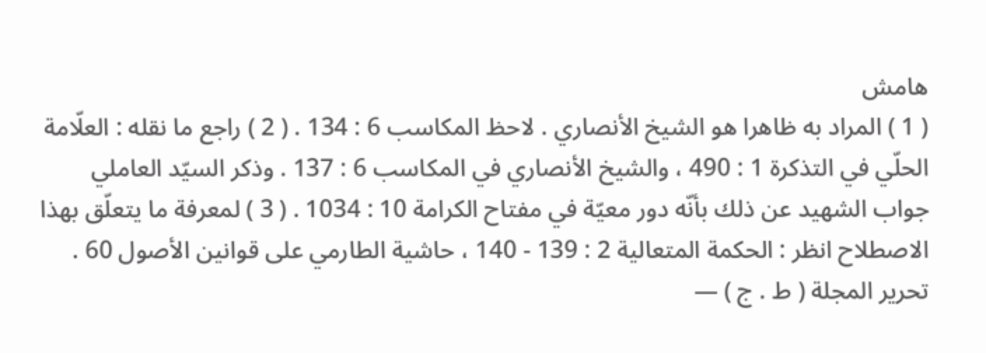هامش
( 1 ) المراد به ظاهرا هو الشيخ الأنصاري . لاحظ المكاسب 6 : 134 . ( 2 ) راجع ما نقله : العلّامة الحلّي في التذكرة 1 : 490 ، والشيخ الأنصاري في المكاسب 6 : 137 . وذكر السيّد العاملي جواب الشهيد عن ذلك بأنّه دور معيّة في مفتاح الكرامة 10 : 1034 . ( 3 ) لمعرفة ما يتعلّق بهذا الاصطلاح انظر : الحكمة المتعالية 2 : 139 - 140 ، حاشية الطارمي على قوانين الأصول 60 .
تحرير المجلة ( ط . ج ) —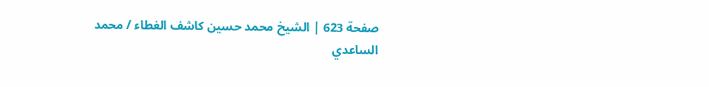صفحة 623 | الشيخ محمد حسين كاشف الغطاء / محمد الساعدي